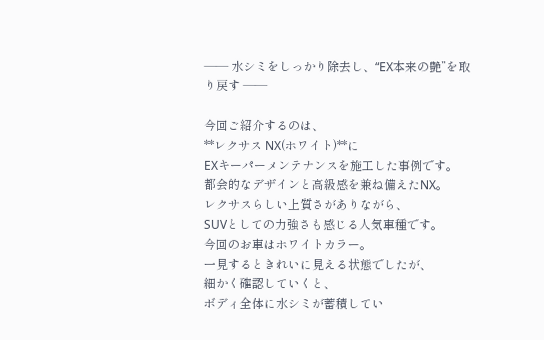―― 水シミをしっかり除去し、“EX本来の艶”を取り戻す ――

今回ご紹介するのは、
**レクサス NX(ホワイト)**に
EXキーパーメンテナンスを施工した事例です。
都会的なデザインと高級感を兼ね備えたNX。
レクサスらしい上質さがありながら、
SUVとしての力強さも感じる人気車種です。
今回のお車はホワイトカラー。
一見するときれいに見える状態でしたが、
細かく確認していくと、
ボディ全体に水シミが蓄積してい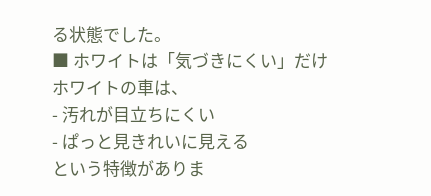る状態でした。
■ ホワイトは「気づきにくい」だけ
ホワイトの車は、
- 汚れが目立ちにくい
- ぱっと見きれいに見える
という特徴がありま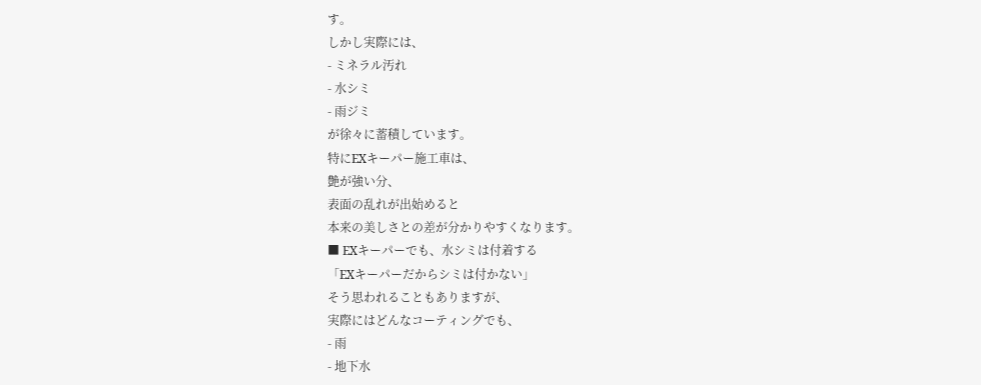す。
しかし実際には、
- ミネラル汚れ
- 水シミ
- 雨ジミ
が徐々に蓄積しています。
特にEXキーパー施工車は、
艶が強い分、
表面の乱れが出始めると
本来の美しさとの差が分かりやすくなります。
■ EXキーパーでも、水シミは付着する
「EXキーパーだからシミは付かない」
そう思われることもありますが、
実際にはどんなコーティングでも、
- 雨
- 地下水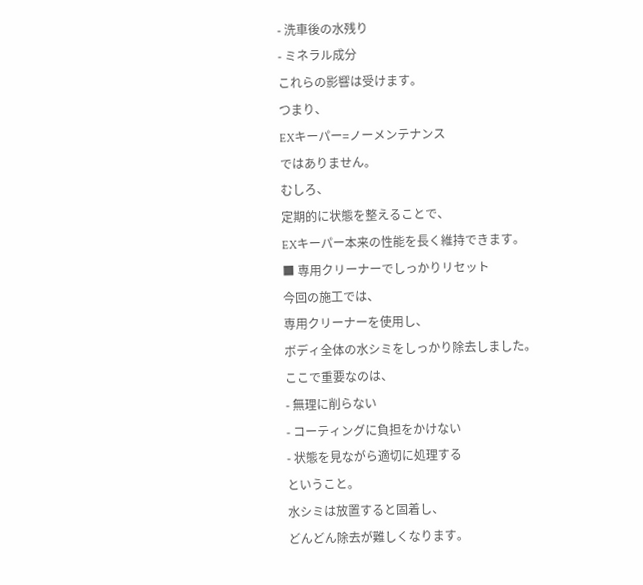- 洗車後の水残り
- ミネラル成分
これらの影響は受けます。
つまり、
EXキーパー=ノーメンテナンス
ではありません。
むしろ、
定期的に状態を整えることで、
EXキーパー本来の性能を長く維持できます。
■ 専用クリーナーでしっかりリセット
今回の施工では、
専用クリーナーを使用し、
ボディ全体の水シミをしっかり除去しました。
ここで重要なのは、
- 無理に削らない
- コーティングに負担をかけない
- 状態を見ながら適切に処理する
ということ。
水シミは放置すると固着し、
どんどん除去が難しくなります。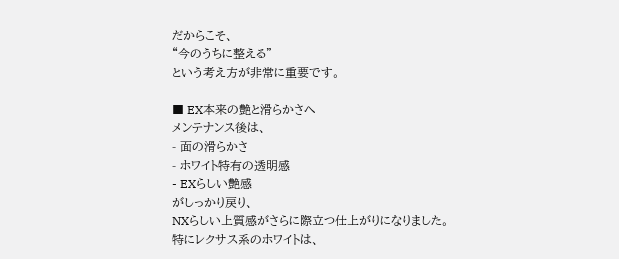だからこそ、
“今のうちに整える”
という考え方が非常に重要です。

■ EX本来の艶と滑らかさへ
メンテナンス後は、
- 面の滑らかさ
- ホワイト特有の透明感
- EXらしい艶感
がしっかり戻り、
NXらしい上質感がさらに際立つ仕上がりになりました。
特にレクサス系のホワイトは、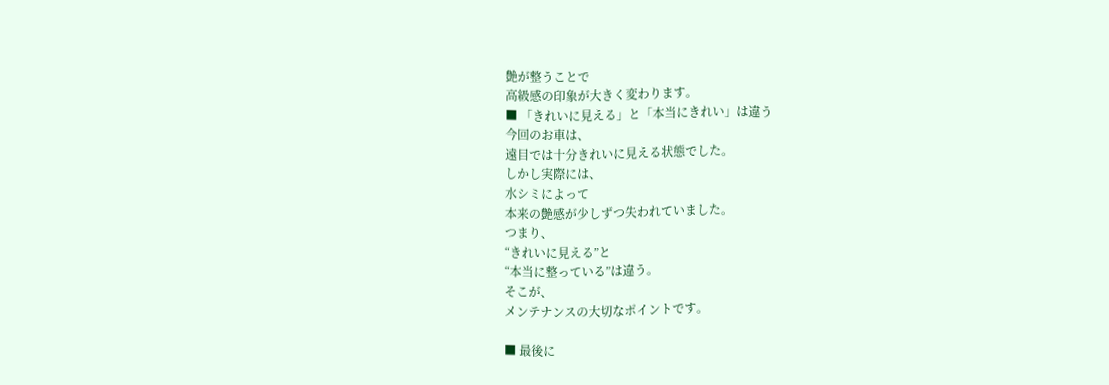艶が整うことで
高級感の印象が大きく変わります。
■ 「きれいに見える」と「本当にきれい」は違う
今回のお車は、
遠目では十分きれいに見える状態でした。
しかし実際には、
水シミによって
本来の艶感が少しずつ失われていました。
つまり、
“きれいに見える”と
“本当に整っている”は違う。
そこが、
メンテナンスの大切なポイントです。

■ 最後に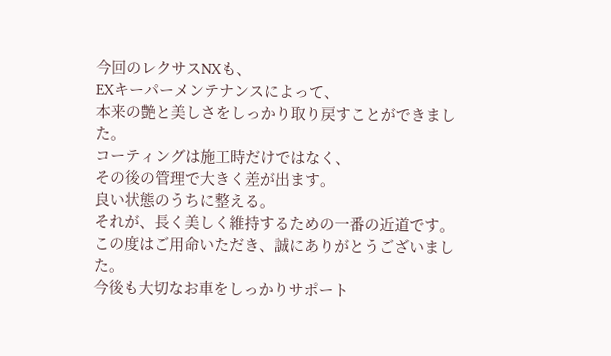今回のレクサスNXも、
EXキーパーメンテナンスによって、
本来の艶と美しさをしっかり取り戻すことができました。
コーティングは施工時だけではなく、
その後の管理で大きく差が出ます。
良い状態のうちに整える。
それが、長く美しく維持するための一番の近道です。
この度はご用命いただき、誠にありがとうございました。
今後も大切なお車をしっかりサポート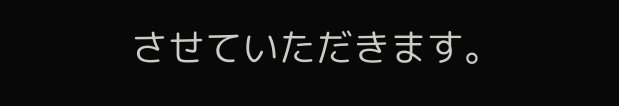させていただきます。